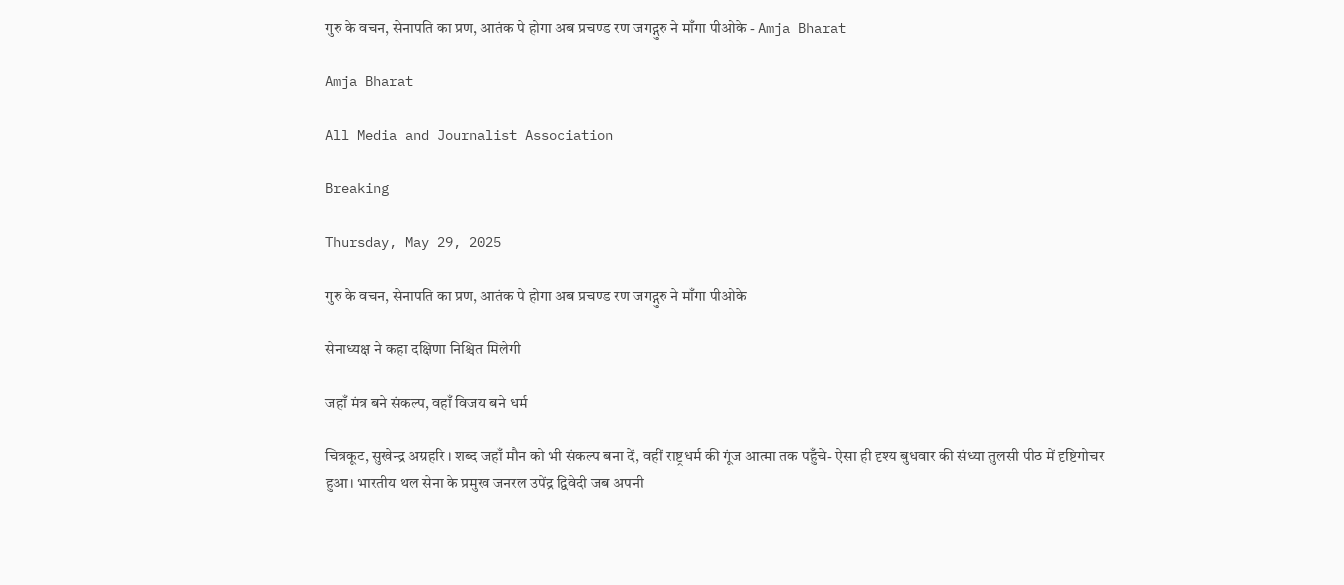गुरु के वचन, सेनापति का प्रण, आतंक पे होगा अब प्रचण्ड रण जगद्गुरु ने माँगा पीओके - Amja Bharat

Amja Bharat

All Media and Journalist Association

Breaking

Thursday, May 29, 2025

गुरु के वचन, सेनापति का प्रण, आतंक पे होगा अब प्रचण्ड रण जगद्गुरु ने माँगा पीओके

सेनाध्यक्ष ने कहा दक्षिणा निश्चित मिलेगी

जहाँ मंत्र बने संकल्प, वहाँ विजय बने धर्म

चित्रकूट, सुखेन्द्र अग्रहरि । शब्द जहाँ मौन को भी संकल्प बना दें, वहीं राष्ट्रधर्म की गूंज आत्मा तक पहुँचे- ऐसा ही दृश्य बुधवार की संध्या तुलसी पीठ में दृष्टिगोचर हुआ। भारतीय थल सेना के प्रमुख जनरल उपेंद्र द्विवेदी जब अपनी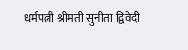धर्मपत्नी श्रीमती सुनीता द्विवेदी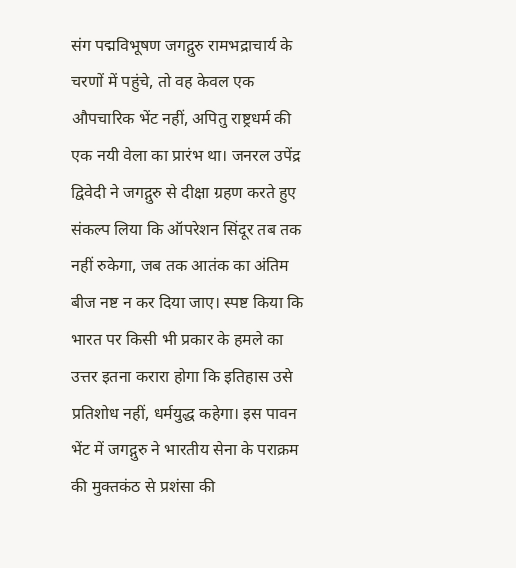संग पद्मविभूषण जगद्गुरु रामभद्राचार्य के चरणों में पहुंचे, तो वह केवल एक औपचारिक भेंट नहीं, अपितु राष्ट्रधर्म की एक नयी वेला का प्रारंभ था। जनरल उपेंद्र द्विवेदी ने जगद्गुरु से दीक्षा ग्रहण करते हुए संकल्प लिया कि ऑपरेशन सिंदूर तब तक नहीं रुकेगा, जब तक आतंक का अंतिम बीज नष्ट न कर दिया जाए। स्पष्ट किया कि भारत पर किसी भी प्रकार के हमले का उत्तर इतना करारा होगा कि इतिहास उसे प्रतिशोध नहीं, धर्मयुद्ध कहेगा। इस पावन भेंट में जगद्गुरु ने भारतीय सेना के पराक्रम की मुक्तकंठ से प्रशंसा की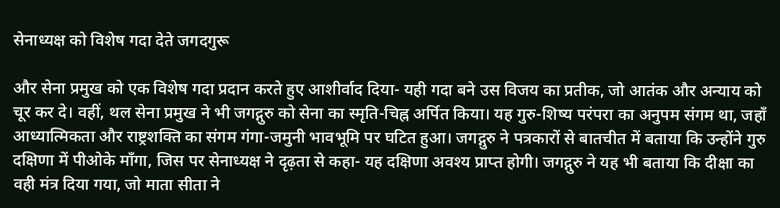सेनाध्यक्ष को विशेष गदा देते जगदगुरू

और सेना प्रमुख को एक विशेष गदा प्रदान करते हुए आशीर्वाद दिया- यही गदा बने उस विजय का प्रतीक, जो आतंक और अन्याय को चूर कर दे। वहीं, थल सेना प्रमुख ने भी जगद्गुरु को सेना का स्मृति-चिह्न अर्पित किया। यह गुरु-शिष्य परंपरा का अनुपम संगम था, जहाँ आध्यात्मिकता और राष्ट्रशक्ति का संगम गंगा-जमुनी भावभूमि पर घटित हुआ। जगद्गुरु ने पत्रकारों से बातचीत में बताया कि उन्होंने गुरु दक्षिणा में पीओके माँगा, जिस पर सेनाध्यक्ष ने दृढ़ता से कहा- यह दक्षिणा अवश्य प्राप्त होगी। जगद्गुरु ने यह भी बताया कि दीक्षा का वही मंत्र दिया गया, जो माता सीता ने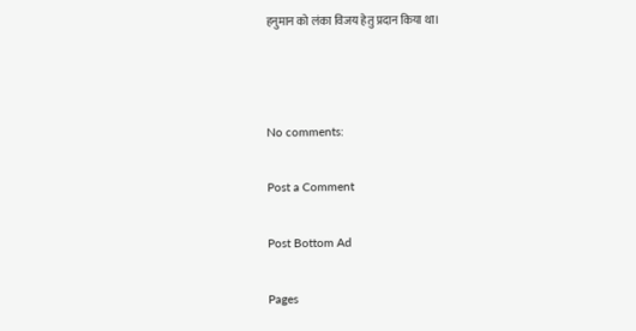हनुमान को लंका विजय हेतु प्रदान किया था।



No comments:

Post a Comment

Post Bottom Ad

Pages